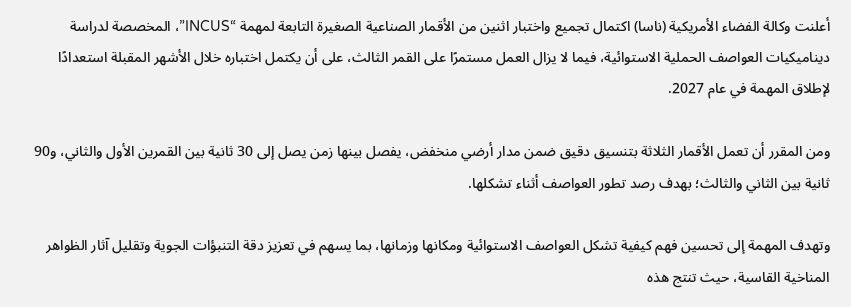أعلنت وكالة الفضاء الأمريكية (ناسا) اكتمال تجميع واختبار اثنين من الأقمار الصناعية الصغيرة التابعة لمهمة “INCUS”، المخصصة لدراسة ديناميكيات العواصف الحملية الاستوائية، فيما لا يزال العمل مستمرًا على القمر الثالث، على أن يكتمل اختباره خلال الأشهر المقبلة استعدادًا لإطلاق المهمة في عام 2027.

ومن المقرر أن تعمل الأقمار الثلاثة بتنسيق دقيق ضمن مدار أرضي منخفض، يفصل بينها زمن يصل إلى 30 ثانية بين القمرين الأول والثاني، و90 ثانية بين الثاني والثالث؛ بهدف رصد تطور العواصف أثناء تشكلها.

وتهدف المهمة إلى تحسين فهم كيفية تشكل العواصف الاستوائية ومكانها وزمانها، بما يسهم في تعزيز دقة التنبؤات الجوية وتقليل آثار الظواهر المناخية القاسية، حيث تنتج هذه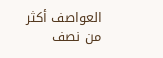العواصف أكثر من نصف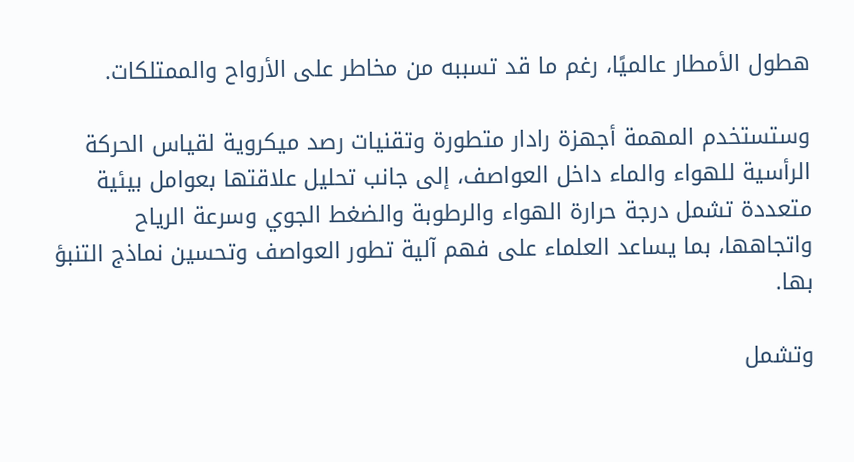هطول الأمطار عالميًا، رغم ما قد تسببه من مخاطر على الأرواح والممتلكات.

وستستخدم المهمة أجهزة رادار متطورة وتقنيات رصد ميكروية لقياس الحركة الرأسية للهواء والماء داخل العواصف، إلى جانب تحليل علاقتها بعوامل بيئية متعددة تشمل درجة حرارة الهواء والرطوبة والضغط الجوي وسرعة الرياح واتجاهها، بما يساعد العلماء على فهم آلية تطور العواصف وتحسين نماذج التنبؤ بها.

وتشمل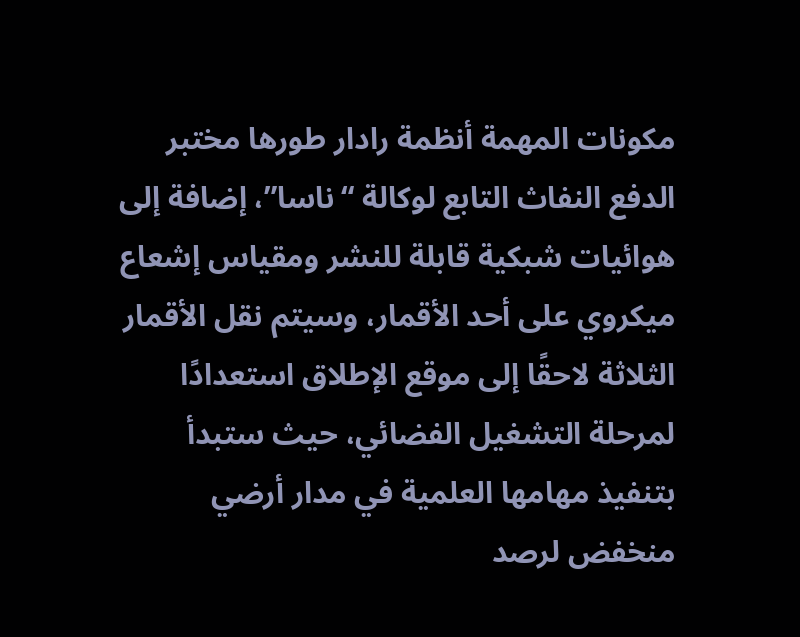مكونات المهمة أنظمة رادار طورها مختبر الدفع النفاث التابع لوكالة “ناسا”، إضافة إلى هوائيات شبكية قابلة للنشر ومقياس إشعاع ميكروي على أحد الأقمار، وسيتم نقل الأقمار الثلاثة لاحقًا إلى موقع الإطلاق استعدادًا لمرحلة التشغيل الفضائي، حيث ستبدأ بتنفيذ مهامها العلمية في مدار أرضي منخفض لرصد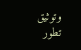وتوثيق تطور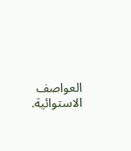العواصف الاستوائية.